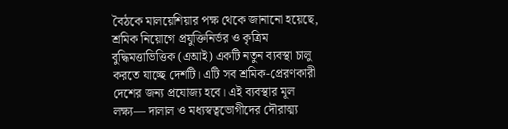বৈঠকে মালয়েশিয়ার পক্ষ থেকে জানানো হয়েছে, শ্রমিক নিয়োগে প্রযুক্তিনির্ভর ও কৃত্রিম বুদ্ধিমত্তাভিত্তিক (এআই) একটি নতুন ব্যবস্থা চালু করতে যাচ্ছে দেশটি। এটি সব শ্রমিক-প্রেরণকারী দেশের জন্য প্রযোজ্য হবে। এই ব্যবস্থার মূল লক্ষ্য— দালাল ও মধ্যস্বত্বভোগীদের দৌরাত্ম্য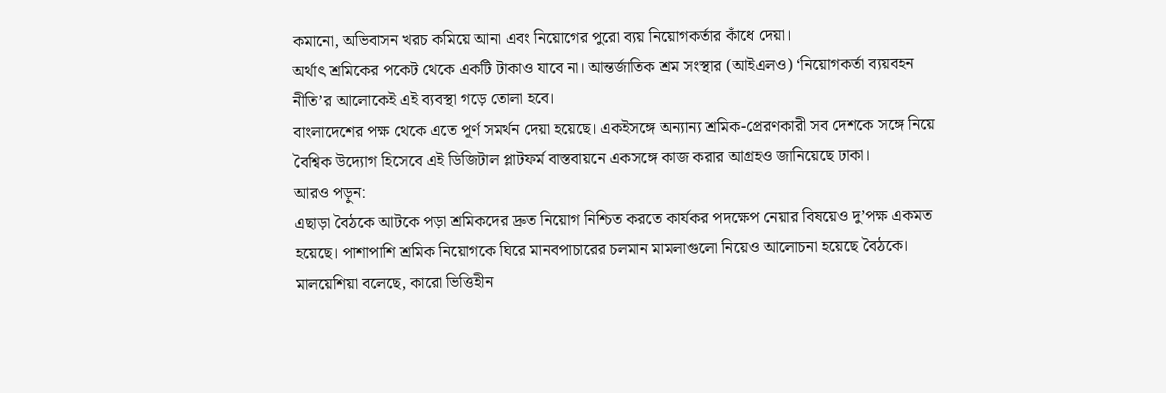কমানো, অভিবাসন খরচ কমিয়ে আনা এবং নিয়োগের পুরো ব্যয় নিয়োগকর্তার কাঁধে দেয়া।
অর্থাৎ শ্রমিকের পকেট থেকে একটি টাকাও যাবে না। আন্তর্জাতিক শ্রম সংস্থার (আইএলও) ‘নিয়োগকর্তা ব্যয়বহন নীতি’র আলোকেই এই ব্যবস্থা গড়ে তোলা হবে।
বাংলাদেশের পক্ষ থেকে এতে পূর্ণ সমর্থন দেয়া হয়েছে। একইসঙ্গে অন্যান্য শ্রমিক-প্রেরণকারী সব দেশকে সঙ্গে নিয়ে বৈশ্বিক উদ্যোগ হিসেবে এই ডিজিটাল প্লাটফর্ম বাস্তবায়নে একসঙ্গে কাজ করার আগ্রহও জানিয়েছে ঢাকা।
আরও পড়ুন:
এছাড়া বৈঠকে আটকে পড়া শ্রমিকদের দ্রুত নিয়োগ নিশ্চিত করতে কার্যকর পদক্ষেপ নেয়ার বিষয়েও দু’পক্ষ একমত হয়েছে। পাশাপাশি শ্রমিক নিয়োগকে ঘিরে মানবপাচারের চলমান মামলাগুলো নিয়েও আলোচনা হয়েছে বৈঠকে।
মালয়েশিয়া বলেছে, কারো ভিত্তিহীন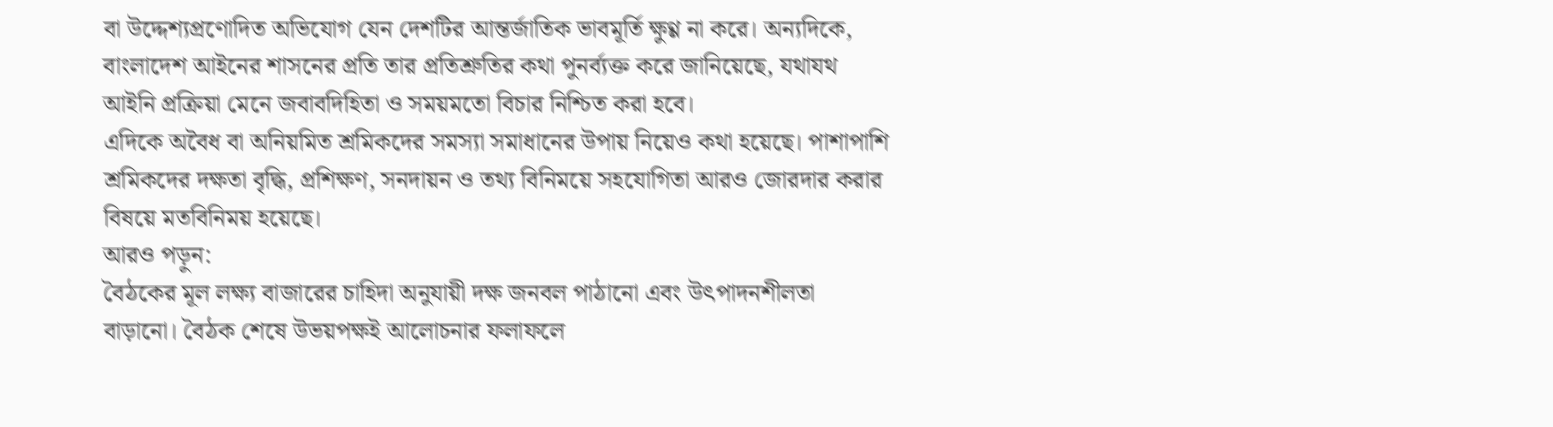বা উদ্দেশ্যপ্রণোদিত অভিযোগ যেন দেশটির আন্তর্জাতিক ভাবমূর্তি ক্ষুণ্ণ না করে। অন্যদিকে, বাংলাদেশ আইনের শাসনের প্রতি তার প্রতিশ্রুতির কথা পুনর্ব্যক্ত করে জানিয়েছে, যথাযথ আইনি প্রক্রিয়া মেনে জবাবদিহিতা ও সময়মতো বিচার নিশ্চিত করা হবে।
এদিকে অবৈধ বা অনিয়মিত শ্রমিকদের সমস্যা সমাধানের উপায় নিয়েও কথা হয়েছে। পাশাপাশি শ্রমিকদের দক্ষতা বৃদ্ধি, প্রশিক্ষণ, সনদায়ন ও তথ্য বিনিময়ে সহযোগিতা আরও জোরদার করার বিষয়ে মতবিনিময় হয়েছে।
আরও পড়ুন:
বৈঠকের মূল লক্ষ্য বাজারের চাহিদা অনুযায়ী দক্ষ জনবল পাঠানো এবং উৎপাদনশীলতা বাড়ানো। বৈঠক শেষে উভয়পক্ষই আলোচনার ফলাফলে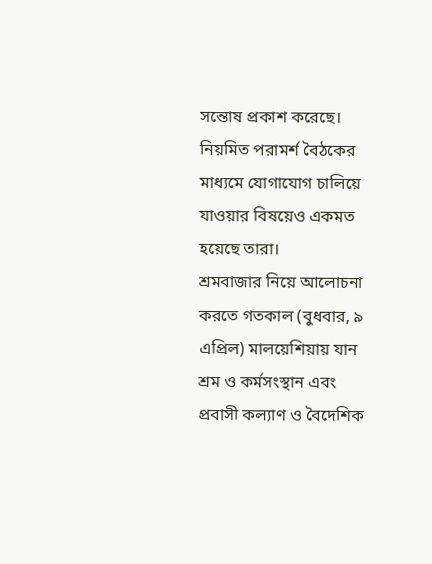সন্তোষ প্রকাশ করেছে। নিয়মিত পরামর্শ বৈঠকের মাধ্যমে যোগাযোগ চালিয়ে যাওয়ার বিষয়েও একমত হয়েছে তারা।
শ্রমবাজার নিয়ে আলোচনা করতে গতকাল (বুধবার, ৯ এপ্রিল) মালয়েশিয়ায় যান শ্রম ও কর্মসংস্থান এবং প্রবাসী কল্যাণ ও বৈদেশিক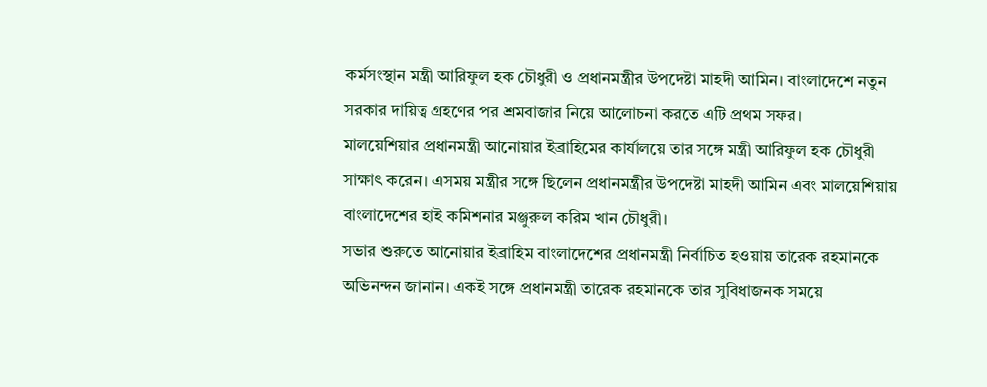কর্মসংস্থান মন্ত্রী আরিফুল হক চৌধুরী ও প্রধানমন্ত্রীর উপদেষ্টা মাহদী আমিন। বাংলাদেশে নতুন সরকার দায়িত্ব গ্রহণের পর শ্রমবাজার নিয়ে আলোচনা করতে এটি প্রথম সফর।
মালয়েশিয়ার প্রধানমন্ত্রী আনোয়ার ইব্রাহিমের কার্যালয়ে তার সঙ্গে মন্ত্রী আরিফুল হক চৌধুরী সাক্ষাৎ করেন। এসময় মন্ত্রীর সঙ্গে ছিলেন প্রধানমন্ত্রীর উপদেষ্টা মাহদী আমিন এবং মালয়েশিয়ায় বাংলাদেশের হাই কমিশনার মঞ্জুরুল করিম খান চৌধুরী।
সভার শুরুতে আনোয়ার ইব্রাহিম বাংলাদেশের প্রধানমন্ত্রী নির্বাচিত হওয়ায় তারেক রহমানকে অভিনন্দন জানান। একই সঙ্গে প্রধানমন্ত্রী তারেক রহমানকে তার সুবিধাজনক সময়ে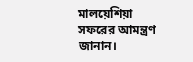মালয়েশিয়া সফরের আমন্ত্রণ জানান।